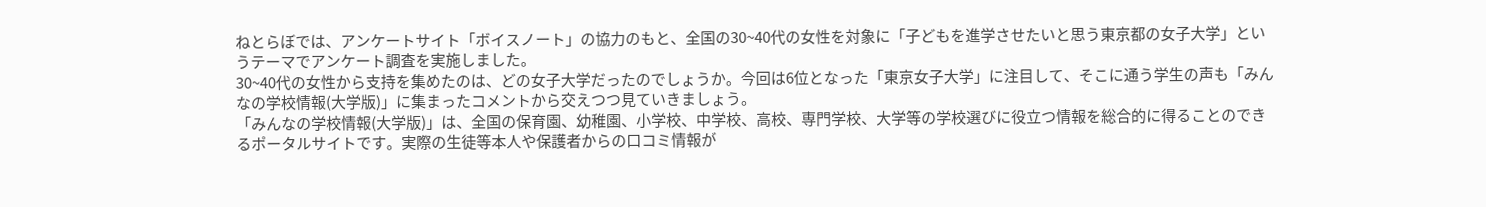ねとらぼでは、アンケートサイト「ボイスノート」の協力のもと、全国の30~40代の女性を対象に「子どもを進学させたいと思う東京都の女子大学」というテーマでアンケート調査を実施しました。
30~40代の女性から支持を集めたのは、どの女子大学だったのでしょうか。今回は6位となった「東京女子大学」に注目して、そこに通う学生の声も「みんなの学校情報(大学版)」に集まったコメントから交えつつ見ていきましょう。
「みんなの学校情報(大学版)」は、全国の保育園、幼稚園、小学校、中学校、高校、専門学校、大学等の学校選びに役立つ情報を総合的に得ることのできるポータルサイトです。実際の生徒等本人や保護者からの口コミ情報が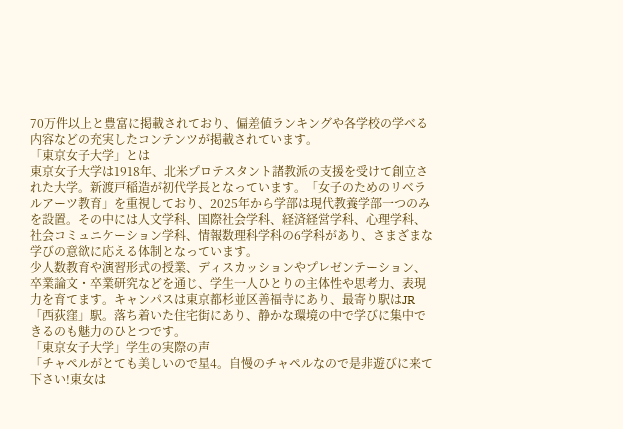70万件以上と豊富に掲載されており、偏差値ランキングや各学校の学べる内容などの充実したコンテンツが掲載されています。
「東京女子大学」とは
東京女子大学は1918年、北米プロテスタント諸教派の支援を受けて創立された大学。新渡戸稲造が初代学長となっています。「女子のためのリベラルアーツ教育」を重視しており、2025年から学部は現代教養学部一つのみを設置。その中には人文学科、国際社会学科、経済経営学科、心理学科、社会コミュニケーション学科、情報数理科学科の6学科があり、さまざまな学びの意欲に応える体制となっています。
少人数教育や演習形式の授業、ディスカッションやプレゼンテーション、卒業論文・卒業研究などを通じ、学生一人ひとりの主体性や思考力、表現力を育てます。キャンパスは東京都杉並区善福寺にあり、最寄り駅はJR「西荻窪」駅。落ち着いた住宅街にあり、静かな環境の中で学びに集中できるのも魅力のひとつです。
「東京女子大学」学生の実際の声
「チャペルがとても美しいので星4。自慢のチャペルなので是非遊びに来て下さい!東女は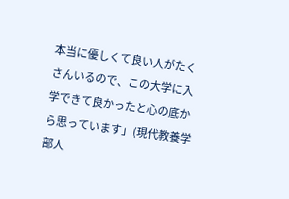本当に優しくて良い人がたくさんいるので、この大学に入学できて良かったと心の底から思っています」(現代教養学部人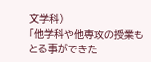文学科)
「他学科や他専攻の授業もとる事ができた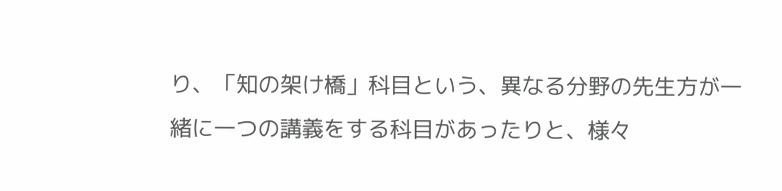り、「知の架け橋」科目という、異なる分野の先生方が一緒に一つの講義をする科目があったりと、様々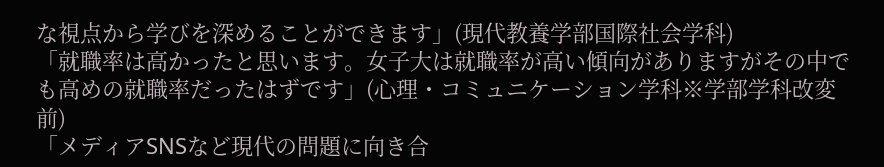な視点から学びを深めることができます」(現代教養学部国際社会学科)
「就職率は高かったと思います。女子大は就職率が高い傾向がありますがその中でも高めの就職率だったはずです」(心理・コミュニケーション学科※学部学科改変前)
「メディアSNSなど現代の問題に向き合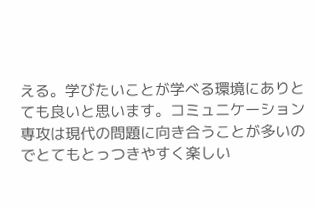える。学びたいことが学べる環境にありとても良いと思います。コミュニケーション専攻は現代の問題に向き合うことが多いのでとてもとっつきやすく楽しい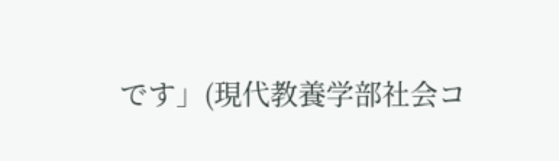です」(現代教養学部社会コ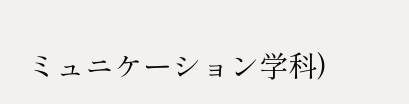ミュニケーション学科)